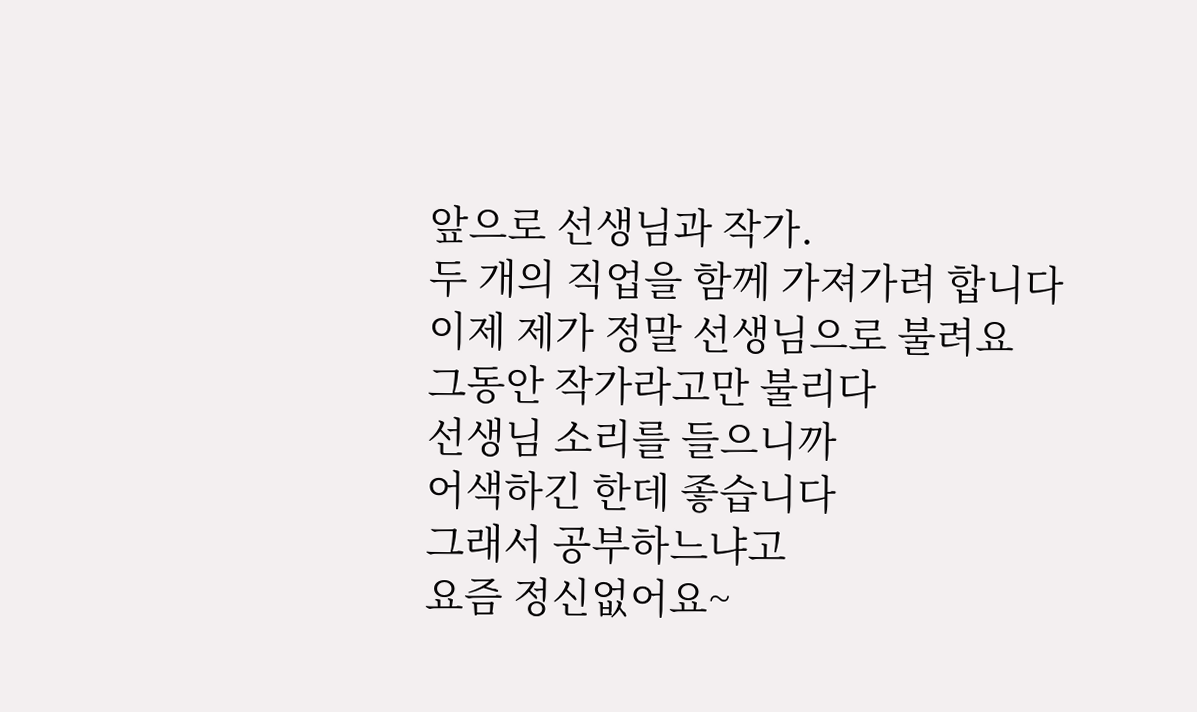앞으로 선생님과 작가.
두 개의 직업을 함께 가져가려 합니다
이제 제가 정말 선생님으로 불려요
그동안 작가라고만 불리다
선생님 소리를 들으니까
어색하긴 한데 좋습니다
그래서 공부하느냐고
요즘 정신없어요~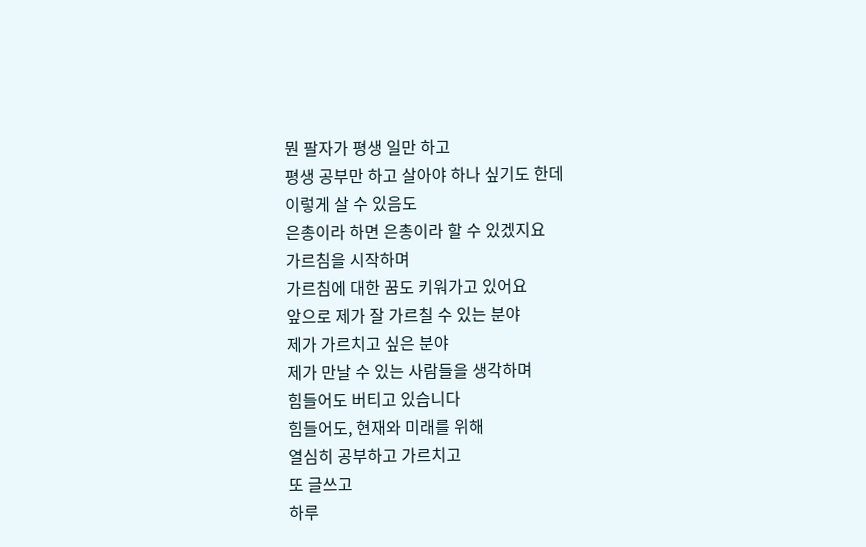뭔 팔자가 평생 일만 하고
평생 공부만 하고 살아야 하나 싶기도 한데
이렇게 살 수 있음도
은총이라 하면 은총이라 할 수 있겠지요
가르침을 시작하며
가르침에 대한 꿈도 키워가고 있어요
앞으로 제가 잘 가르칠 수 있는 분야
제가 가르치고 싶은 분야
제가 만날 수 있는 사람들을 생각하며
힘들어도 버티고 있습니다
힘들어도, 현재와 미래를 위해
열심히 공부하고 가르치고
또 글쓰고
하루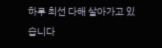하루 최선 다해 살아가고 있습니다